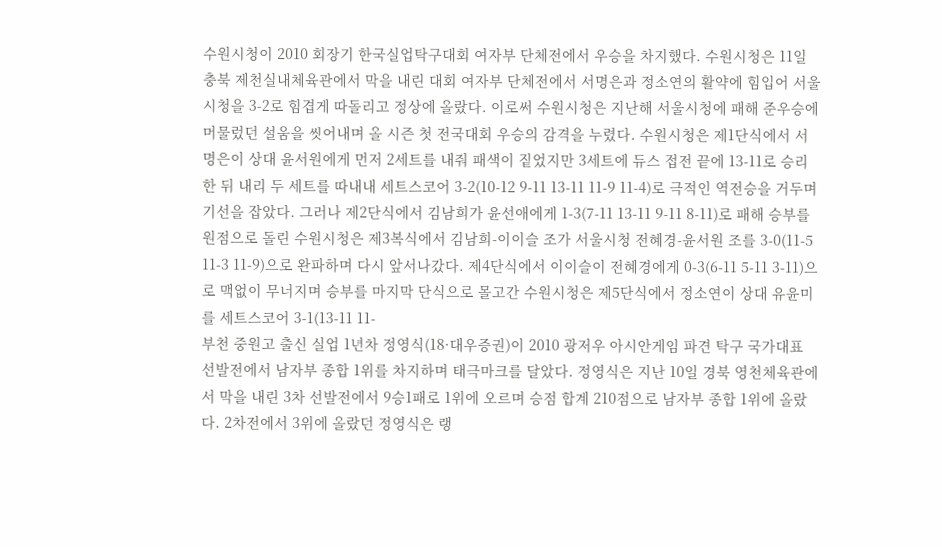수원시청이 2010 회장기 한국실업탁구대회 여자부 단체전에서 우승을 차지했다. 수원시청은 11일 충북 제천실내체육관에서 막을 내린 대회 여자부 단체전에서 서명은과 정소연의 활약에 힘입어 서울시청을 3-2로 힘겹게 따돌리고 정상에 올랐다. 이로써 수원시청은 지난해 서울시청에 패해 준우승에 머물렀던 설움을 씻어내며 올 시즌 첫 전국대회 우승의 감격을 누렸다. 수원시청은 제1단식에서 서명은이 상대 윤서원에게 먼저 2세트를 내줘 패색이 짙었지만 3세트에 듀스 접전 끝에 13-11로 승리한 뒤 내리 두 세트를 따내내 세트스코어 3-2(10-12 9-11 13-11 11-9 11-4)로 극적인 역전승을 거두며 기선을 잡았다. 그러나 제2단식에서 김남희가 윤선애에게 1-3(7-11 13-11 9-11 8-11)로 패해 승부를 원점으로 돌린 수원시청은 제3복식에서 김남희-이이슬 조가 서울시청 전혜경-윤서원 조를 3-0(11-5 11-3 11-9)으로 완파하며 다시 앞서나갔다. 제4단식에서 이이슬이 전혜경에게 0-3(6-11 5-11 3-11)으로 맥없이 무너지며 승부를 마지막 단식으로 몰고간 수원시청은 제5단식에서 정소연이 상대 유윤미를 세트스코어 3-1(13-11 11-
부천 중원고 출신 실업 1년차 정영식(18·대우증권)이 2010 광저우 아시안게임 파견 탁구 국가대표 선발전에서 남자부 종합 1위를 차지하며 태극마크를 달았다. 정영식은 지난 10일 경북 영천체육관에서 막을 내린 3차 선발전에서 9승1패로 1위에 오르며 승점 합계 210점으로 남자부 종합 1위에 올랐다. 2차전에서 3위에 올랐던 정영식은 랭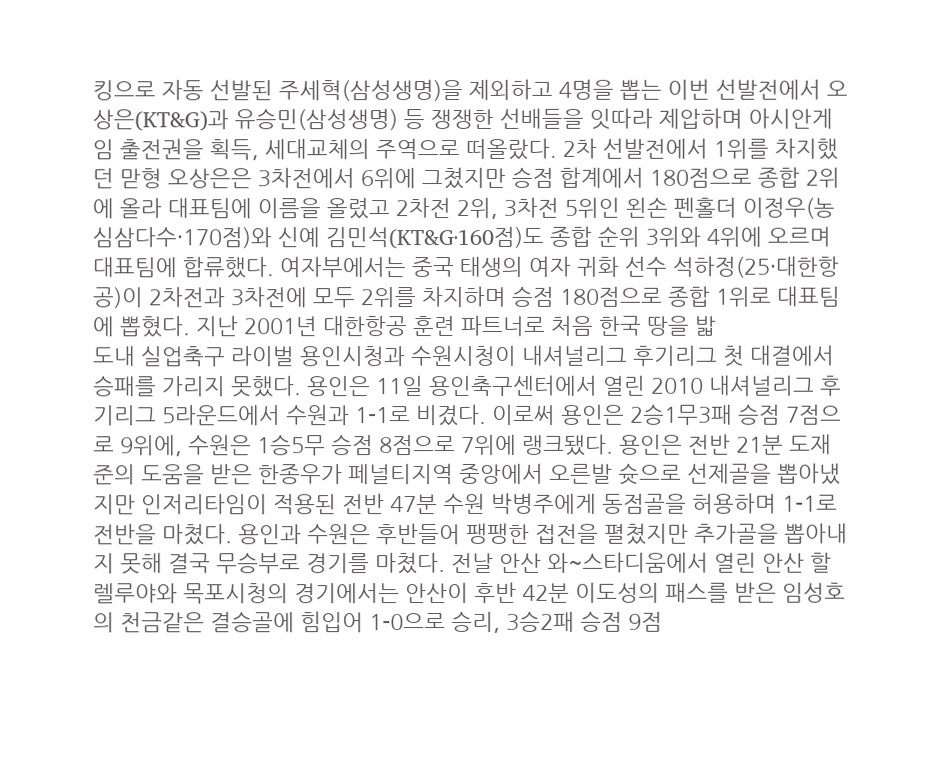킹으로 자동 선발된 주세혁(삼성생명)을 제외하고 4명을 뽑는 이번 선발전에서 오상은(KT&G)과 유승민(삼성생명) 등 쟁쟁한 선배들을 잇따라 제압하며 아시안게임 출전권을 획득, 세대교체의 주역으로 떠올랐다. 2차 선발전에서 1위를 차지했던 맏형 오상은은 3차전에서 6위에 그쳤지만 승점 합계에서 180점으로 종합 2위에 올라 대표팀에 이름을 올렸고 2차전 2위, 3차전 5위인 왼손 펜홀더 이정우(농심삼다수·170점)와 신예 김민석(KT&G·160점)도 종합 순위 3위와 4위에 오르며 대표팀에 합류했다. 여자부에서는 중국 태생의 여자 귀화 선수 석하정(25·대한항공)이 2차전과 3차전에 모두 2위를 차지하며 승점 180점으로 종합 1위로 대표팀에 뽑혔다. 지난 2001년 대한항공 훈련 파트너로 처음 한국 땅을 밟
도내 실업축구 라이벌 용인시청과 수원시청이 내셔널리그 후기리그 첫 대결에서 승패를 가리지 못했다. 용인은 11일 용인축구센터에서 열린 2010 내셔널리그 후기리그 5라운드에서 수원과 1-1로 비겼다. 이로써 용인은 2승1무3패 승점 7점으로 9위에, 수원은 1승5무 승점 8점으로 7위에 랭크됐다. 용인은 전반 21분 도재준의 도움을 받은 한종우가 페널티지역 중앙에서 오른발 슛으로 선제골을 뽑아냈지만 인저리타임이 적용된 전반 47분 수원 박병주에게 동점골을 허용하며 1-1로 전반을 마쳤다. 용인과 수원은 후반들어 팽팽한 접전을 펼쳤지만 추가골을 뽑아내지 못해 결국 무승부로 경기를 마쳤다. 전날 안산 와~스타디움에서 열린 안산 할렐루야와 목포시청의 경기에서는 안산이 후반 42분 이도성의 패스를 받은 임성호의 천금같은 결승골에 힘입어 1-0으로 승리, 3승2패 승점 9점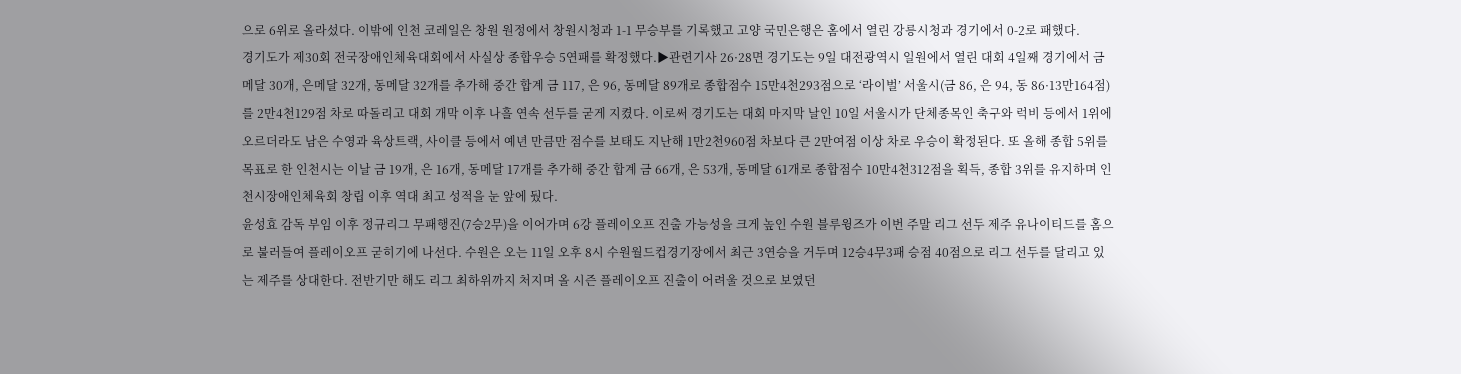으로 6위로 올라섰다. 이밖에 인천 코레일은 창원 원정에서 창원시청과 1-1 무승부를 기록했고 고양 국민은행은 홈에서 열린 강릉시청과 경기에서 0-2로 패했다.
경기도가 제30회 전국장애인체육대회에서 사실상 종합우승 5연패를 확정했다.▶관련기사 26·28면 경기도는 9일 대전광역시 일원에서 열린 대회 4일째 경기에서 금메달 30개, 은메달 32개, 동메달 32개를 추가해 중간 합계 금 117, 은 96, 동메달 89개로 종합점수 15만4천293점으로 ‘라이벌’ 서울시(금 86, 은 94, 동 86·13만164점)를 2만4천129점 차로 따돌리고 대회 개막 이후 나흘 연속 선두를 굳게 지켰다. 이로써 경기도는 대회 마지막 날인 10일 서울시가 단체종목인 축구와 럭비 등에서 1위에 오르더라도 남은 수영과 육상트랙, 사이클 등에서 예년 만큼만 점수를 보태도 지난해 1만2천960점 차보다 큰 2만여점 이상 차로 우승이 확정된다. 또 올해 종합 5위를 목표로 한 인천시는 이날 금 19개, 은 16개, 동메달 17개를 추가해 중간 합계 금 66개, 은 53개, 동메달 61개로 종합점수 10만4천312점을 획득, 종합 3위를 유지하며 인천시장애인체육회 창립 이후 역대 최고 성적을 눈 앞에 뒀다.
윤성효 감독 부임 이후 정규리그 무패행진(7승2무)을 이어가며 6강 플레이오프 진출 가능성을 크게 높인 수원 블루윙즈가 이번 주말 리그 선두 제주 유나이티드를 홈으로 불러들여 플레이오프 굳히기에 나선다. 수원은 오는 11일 오후 8시 수원월드컵경기장에서 최근 3연승을 거두며 12승4무3패 승점 40점으로 리그 선두를 달리고 있는 제주를 상대한다. 전반기만 해도 리그 최하위까지 처지며 올 시즌 플레이오프 진출이 어려울 것으로 보였던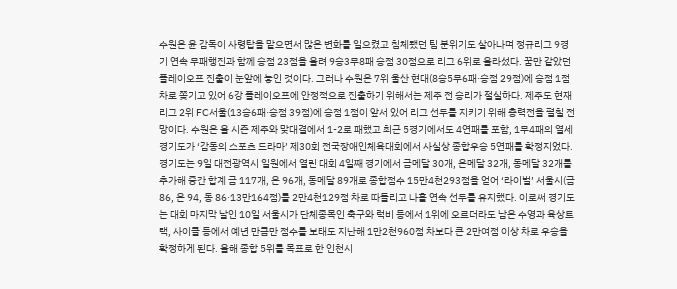수원은 윤 감독이 사령탑을 맡으면서 많은 변화를 일으켰고 침체됐던 팀 분위기도 살아나며 정규리그 9경기 연속 무패행진과 함께 승점 23점을 올려 9승3무8패 승점 30점으로 리그 6위로 올라섰다. 꿈만 같았던 플레이오프 진출이 눈앞에 놓인 것이다. 그러나 수원은 7위 울산 현대(8승5무6패·승점 29점)에 승점 1점차로 쫒기고 있어 6강 플레이오프에 안정적으로 진출하기 위해서는 제주 전 승리가 절실하다. 제주도 현재 리그 2위 FC서울(13승6패·승점 39점)에 승점 1점이 앞서 있어 리그 선두를 지키기 위해 총력전을 펼칠 전망이다. 수원은 올 시즌 제주와 맞대결에서 1-2로 패했고 최근 5경기에서도 4연패를 포함, 1무4패의 열세
경기도가 ‘감동의 스포츠 드라마’ 제30회 전국장애인체육대회에서 사실상 종합우승 5연패를 확정지었다. 경기도는 9일 대전광역시 일원에서 열린 대회 4일째 경기에서 금메달 30개, 은메달 32개, 동메달 32개를 추가해 중간 합계 금 117개, 은 96개, 동메달 89개로 종합점수 15만4천293점을 얻어 ‘라이벌’ 서울시(금 86, 은 94, 동 86·13만164점)를 2만4천129점 차로 따돌리고 나흘 연속 선두를 유지했다. 이로써 경기도는 대회 마지막 날인 10일 서울시가 단체종목인 축구와 럭비 등에서 1위에 오르더라도 남은 수영과 육상트랙, 사이클 등에서 예년 만큼만 점수를 보태도 지난해 1만2천960점 차보다 큰 2만여점 이상 차로 우승을 확정하게 된다. 올해 종합 5위를 목표로 한 인천시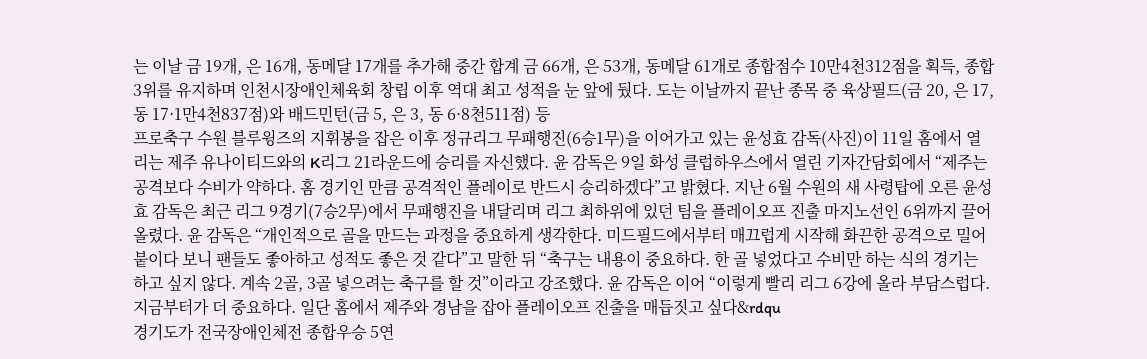는 이날 금 19개, 은 16개, 동메달 17개를 추가해 중간 합계 금 66개, 은 53개, 동메달 61개로 종합점수 10만4천312점을 획득, 종합 3위를 유지하며 인천시장애인체육회 창립 이후 역대 최고 성적을 눈 앞에 뒀다. 도는 이날까지 끝난 종목 중 육상필드(금 20, 은 17, 동 17·1만4천837점)와 배드민턴(금 5, 은 3, 동 6·8천511점) 등
프로축구 수원 블루윙즈의 지휘봉을 잡은 이후 정규리그 무패행진(6승1무)을 이어가고 있는 윤성효 감독(사진)이 11일 홈에서 열리는 제주 유나이티드와의 K리그 21라운드에 승리를 자신했다. 윤 감독은 9일 화성 클럽하우스에서 열린 기자간담회에서 “제주는 공격보다 수비가 약하다. 홈 경기인 만큼 공격적인 플레이로 반드시 승리하겠다”고 밝혔다. 지난 6월 수원의 새 사령탑에 오른 윤성효 감독은 최근 리그 9경기(7승2무)에서 무패행진을 내달리며 리그 최하위에 있던 팀을 플레이오프 진출 마지노선인 6위까지 끌어올렸다. 윤 감독은 “개인적으로 골을 만드는 과정을 중요하게 생각한다. 미드필드에서부터 매끄럽게 시작해 화끈한 공격으로 밀어붙이다 보니 팬들도 좋아하고 성적도 좋은 것 같다”고 말한 뒤 “축구는 내용이 중요하다. 한 골 넣었다고 수비만 하는 식의 경기는 하고 싶지 않다. 계속 2골, 3골 넣으려는 축구를 할 것”이라고 강조했다. 윤 감독은 이어 “이렇게 빨리 리그 6강에 올라 부담스럽다. 지금부터가 더 중요하다. 일단 홈에서 제주와 경남을 잡아 플레이오프 진출을 매듭짓고 싶다&rdqu
경기도가 전국장애인체전 종합우승 5연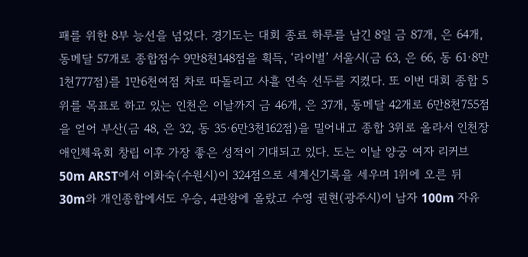패를 위한 8부 능선을 넘었다. 경기도는 대회 종료 하루를 남긴 8일 금 87개, 은 64개, 동메달 57개로 종합점수 9만8천148점을 획득, ‘라이벌’ 서울시(금 63, 은 66, 동 61·8만1천777점)를 1만6천여점 차로 따돌리고 사흘 연속 선두를 지켰다. 또 이번 대회 종합 5위를 목표로 하고 있는 인천은 이날까지 금 46개, 은 37개, 동메달 42개로 6만8천755점을 얻어 부산(금 48, 은 32, 동 35·6만3천162점)을 밀어내고 종합 3위로 올라서 인천장애인체육회 창립 이후 가장 좋은 성적이 기대되고 있다. 도는 이날 양궁 여자 리커브 50m ARST에서 이화숙(수원시)이 324점으로 세계신기록을 세우며 1위에 오른 뒤 30m와 개인종합에서도 우승, 4관왕에 올랐고 수영 권현(광주시)이 남자 100m 자유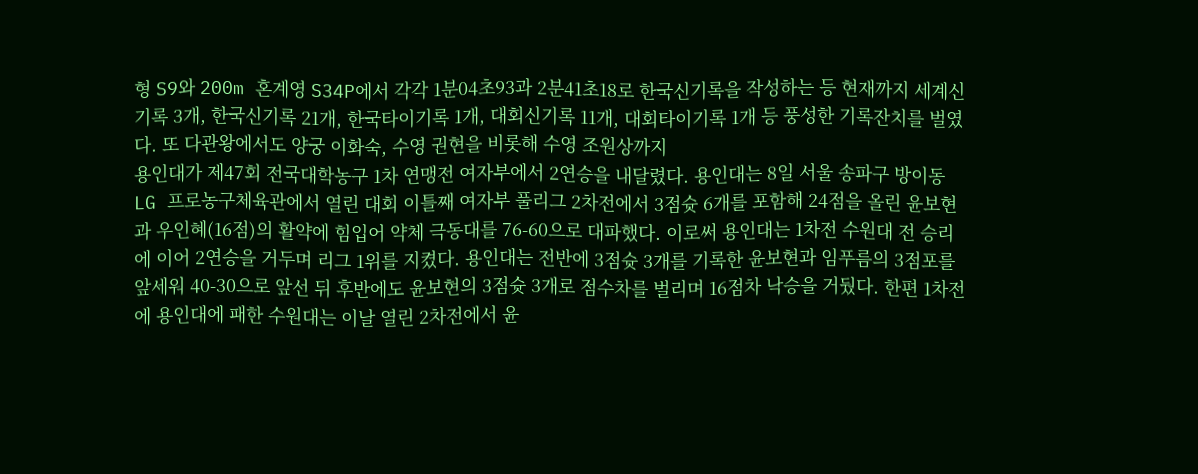형 S9와 200m 혼계영 S34P에서 각각 1분04초93과 2분41초18로 한국신기록을 작성하는 등 현재까지 세계신기록 3개, 한국신기록 21개, 한국타이기록 1개, 대회신기록 11개, 대회타이기록 1개 등 풍성한 기록잔치를 벌였다. 또 다관왕에서도 양궁 이화숙, 수영 권현을 비롯해 수영 조원상까지
용인대가 제47회 전국대학농구 1차 연맹전 여자부에서 2연승을 내달렸다. 용인대는 8일 서울 송파구 방이동 LG 프로농구체육관에서 열린 대회 이틀째 여자부 풀리그 2차전에서 3점슛 6개를 포함해 24점을 올린 윤보현과 우인혜(16점)의 활약에 힘입어 약체 극동대를 76-60으로 대파했다. 이로써 용인대는 1차전 수원대 전 승리에 이어 2연승을 거두며 리그 1위를 지켰다. 용인대는 전반에 3점슛 3개를 기록한 윤보현과 임푸름의 3점포를 앞세워 40-30으로 앞선 뒤 후반에도 윤보현의 3점슛 3개로 점수차를 벌리며 16점차 낙승을 거뒀다. 한편 1차전에 용인대에 패한 수원대는 이날 열린 2차전에서 윤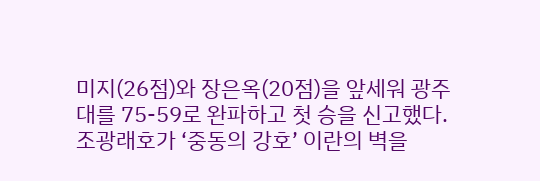미지(26점)와 장은옥(20점)을 앞세워 광주대를 75-59로 완파하고 첫 승을 신고했다.
조광래호가 ‘중동의 강호’ 이란의 벽을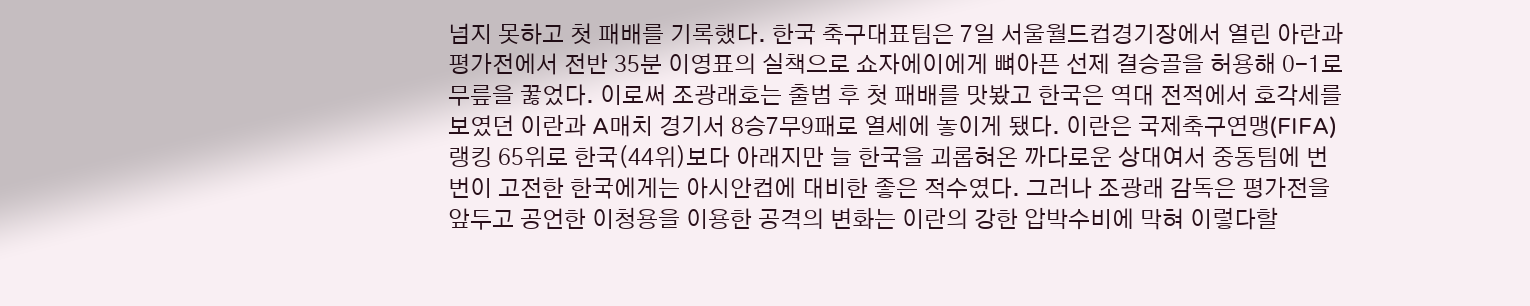넘지 못하고 첫 패배를 기록했다. 한국 축구대표팀은 7일 서울월드컵경기장에서 열린 아란과 평가전에서 전반 35분 이영표의 실책으로 쇼자에이에게 뼈아픈 선제 결승골을 허용해 0-1로 무릎을 꿇었다. 이로써 조광래호는 출범 후 첫 패배를 맛봤고 한국은 역대 전적에서 호각세를 보였던 이란과 A매치 경기서 8승7무9패로 열세에 놓이게 됐다. 이란은 국제축구연맹(FIFA) 랭킹 65위로 한국(44위)보다 아래지만 늘 한국을 괴롭혀온 까다로운 상대여서 중동팀에 번번이 고전한 한국에게는 아시안컵에 대비한 좋은 적수였다. 그러나 조광래 감독은 평가전을 앞두고 공언한 이청용을 이용한 공격의 변화는 이란의 강한 압박수비에 막혀 이렇다할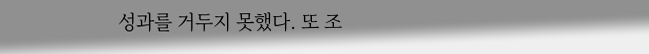성과를 거두지 못했다. 또 조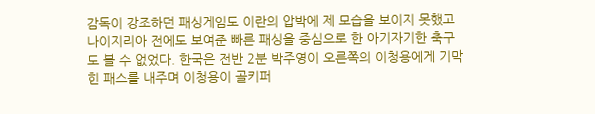감독이 강조하던 패싱게임도 이란의 압박에 제 모습을 보이지 못했고 나이지리아 전에도 보여준 빠른 패싱을 중심으로 한 아기자기한 축구도 볼 수 없었다. 한국은 전반 2분 박주영이 오른쪽의 이청용에게 기막힌 패스를 내주며 이청용이 골키퍼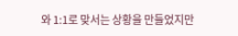와 1:1로 맞서는 상황을 만들었지만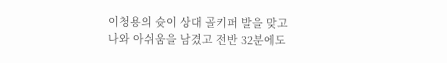이청용의 슛이 상대 골키퍼 발을 맞고 나와 아쉬움을 남겼고 전반 32분에도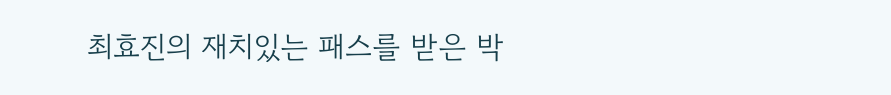최효진의 재치있는 패스를 받은 박